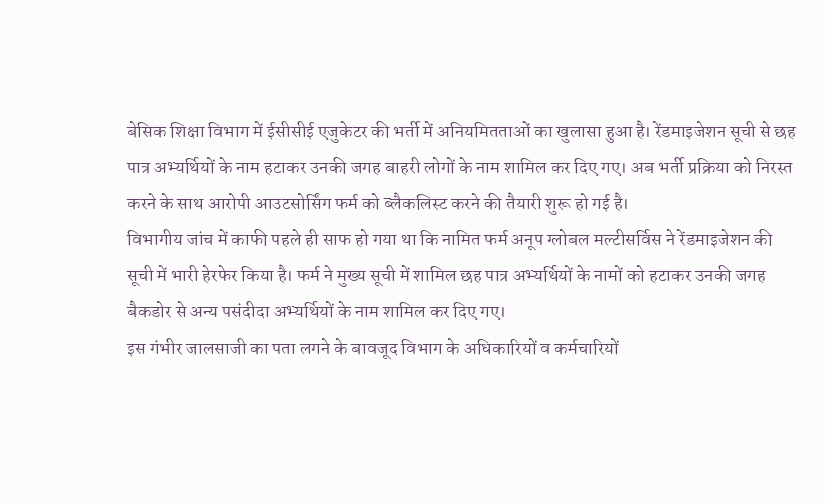बेसिक शिक्षा विभाग में ईसीसीई एजुकेटर की भर्ती में अनियमितताओं का खुलासा हुआ है। रेंडमाइजेशन सूची से छह पात्र अभ्यर्थियों के नाम हटाकर उनकी जगह बाहरी लोगों के नाम शामिल कर दिए गए। अब भर्ती प्रक्रिया को निरस्त करने के साथ आरोपी आउटसोर्सिंग फर्म को ब्लैकलिस्ट करने की तैयारी शुरू हो गई है।
विभागीय जांच में काफी पहले ही साफ हो गया था कि नामित फर्म अनूप ग्लोबल मल्टीसर्विस ने रेंडमाइजेशन की सूची में भारी हेरफेर किया है। फर्म ने मुख्य सूची में शामिल छह पात्र अभ्यर्थियों के नामों को हटाकर उनकी जगह बैकडोर से अन्य पसंदीदा अभ्यर्थियों के नाम शामिल कर दिए गए।
इस गंभीर जालसाजी का पता लगने के बावजूद विभाग के अधिकारियों व कर्मचारियों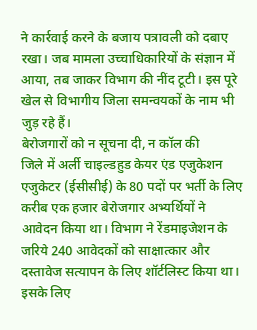ने कार्रवाई करने के बजाय पत्रावली को दबाए रखा। जब मामला उच्चाधिकारियों के संज्ञान में आया, तब जाकर विभाग की नींद टूटी। इस पूरे खेल से विभागीय जिला समन्वयकों के नाम भी जुड़ रहे हैं।
बेरोजगारों को न सूचना दी, न कॉल की
जिले में अर्ली चाइल्डहुड केयर एंड एजुकेशन एजुकेटर (ईसीसीई) के 80 पदों पर भर्ती के लिए करीब एक हजार बेरोजगार अभ्यर्थियों ने आवेदन किया था। विभाग ने रेंडमाइजेशन के जरिये 240 आवेदकों को साक्षात्कार और दस्तावेज सत्यापन के लिए शॉर्टलिस्ट किया था। इसके लिए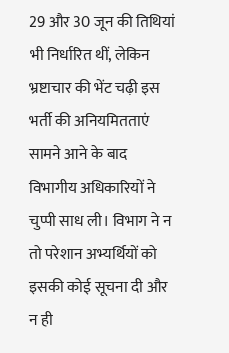29 और 30 जून की तिथियां भी निर्धारित थीं, लेकिन भ्रष्टाचार की भेंट चढ़ी इस भर्ती की अनियमितताएं सामने आने के बाद विभागीय अधिकारियों ने चुप्पी साध ली। विभाग ने न तो परेशान अभ्यर्थियों को इसकी कोई सूचना दी और न ही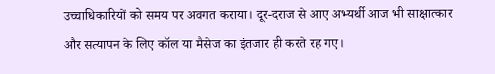उच्चाधिकारियों को समय पर अवगत कराया। दूर-दराज से आए अभ्यर्थी आज भी साक्षात्कार और सत्यापन के लिए कॉल या मैसेज का इंतजार ही करते रह गए।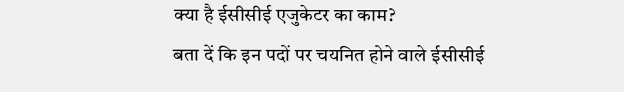क्या है ईसीसीई एजुकेटर का काम?
बता दें कि इन पदों पर चयनित होने वाले ईसीसीई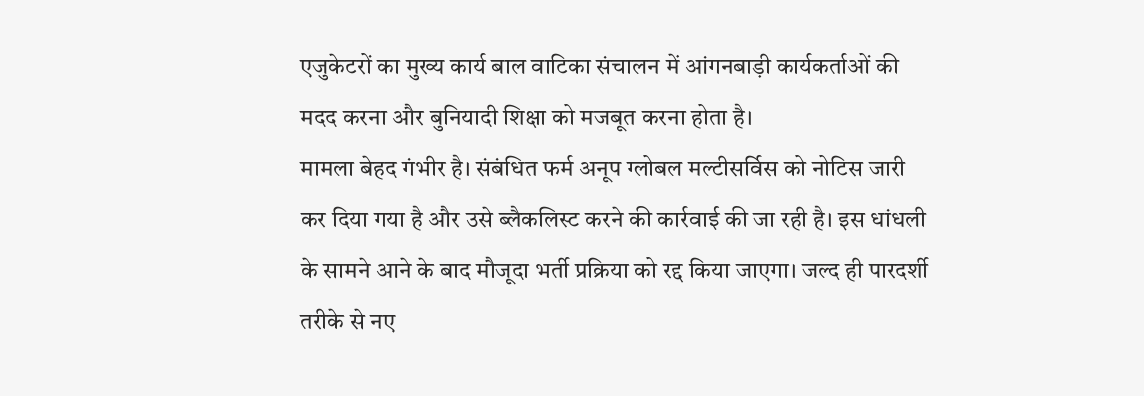एजुकेटरों का मुख्य कार्य बाल वाटिका संचालन में आंगनबाड़ी कार्यकर्ताओं की मदद करना और बुनियादी शिक्षा को मजबूत करना होता है।
मामला बेहद गंभीर है। संबंधित फर्म अनूप ग्लोबल मल्टीसर्विस को नोटिस जारी कर दिया गया है और उसे ब्लैकलिस्ट करने की कार्रवाई की जा रही है। इस धांधली के सामने आने के बाद मौजूदा भर्ती प्रक्रिया को रद्द किया जाएगा। जल्द ही पारदर्शी तरीके से नए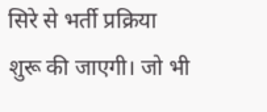सिरे से भर्ती प्रक्रिया शुरू की जाएगी। जो भी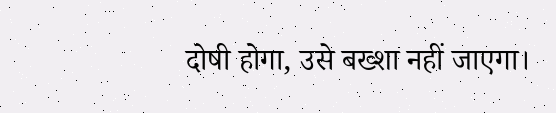दोषी होगा, उसे बख्शा नहीं जाएगा।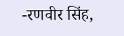-रणवीर सिंह,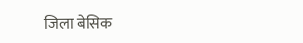जिला बेसिक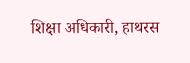शिक्षा अधिकारी, हाथरस